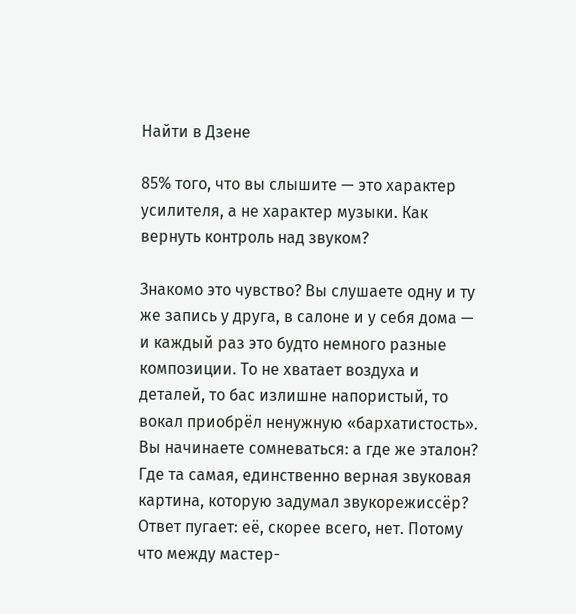Найти в Дзене

85% того, что вы слышите — это характер усилителя, а не характер музыки. Как вернуть контроль над звуком?

Знакомо это чувство? Вы слушаете одну и ту же запись у друга, в салоне и у себя дома — и каждый раз это будто немного разные композиции. То не хватает воздуха и деталей, то бас излишне напористый, то вокал приобрёл ненужную «бархатистость». Вы начинаете сомневаться: а где же эталон? Где та самая, единственно верная звуковая картина, которую задумал звукорежиссёр? Ответ пугает: её, скорее всего, нет. Потому что между мастер-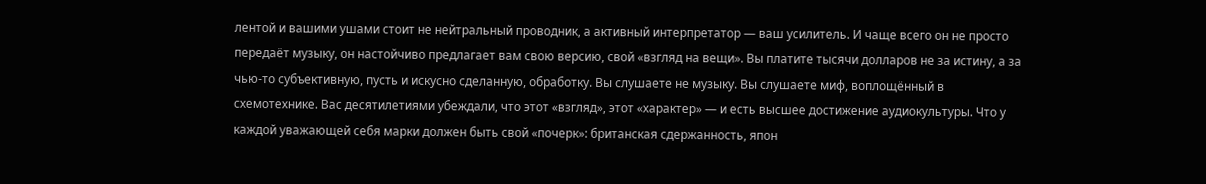лентой и вашими ушами стоит не нейтральный проводник, а активный интерпретатор — ваш усилитель. И чаще всего он не просто передаёт музыку, он настойчиво предлагает вам свою версию, свой «взгляд на вещи». Вы платите тысячи долларов не за истину, а за чью-то субъективную, пусть и искусно сделанную, обработку. Вы слушаете не музыку. Вы слушаете миф, воплощённый в схемотехнике. Вас десятилетиями убеждали, что этот «взгляд», этот «характер» — и есть высшее достижение аудиокультуры. Что у каждой уважающей себя марки должен быть свой «почерк»: британская сдержанность, япон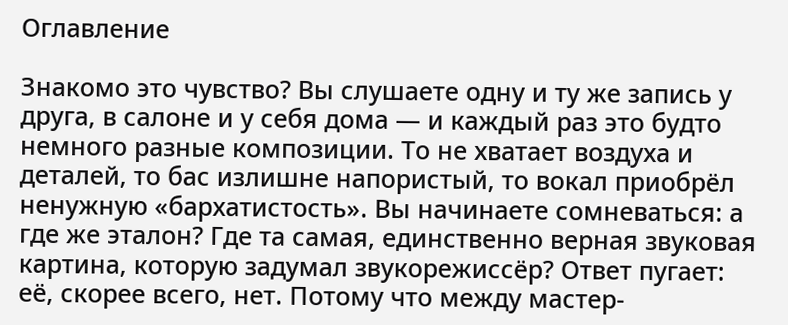Оглавление

Знакомо это чувство? Вы слушаете одну и ту же запись у друга, в салоне и у себя дома — и каждый раз это будто немного разные композиции. То не хватает воздуха и деталей, то бас излишне напористый, то вокал приобрёл ненужную «бархатистость». Вы начинаете сомневаться: а где же эталон? Где та самая, единственно верная звуковая картина, которую задумал звукорежиссёр? Ответ пугает: её, скорее всего, нет. Потому что между мастер-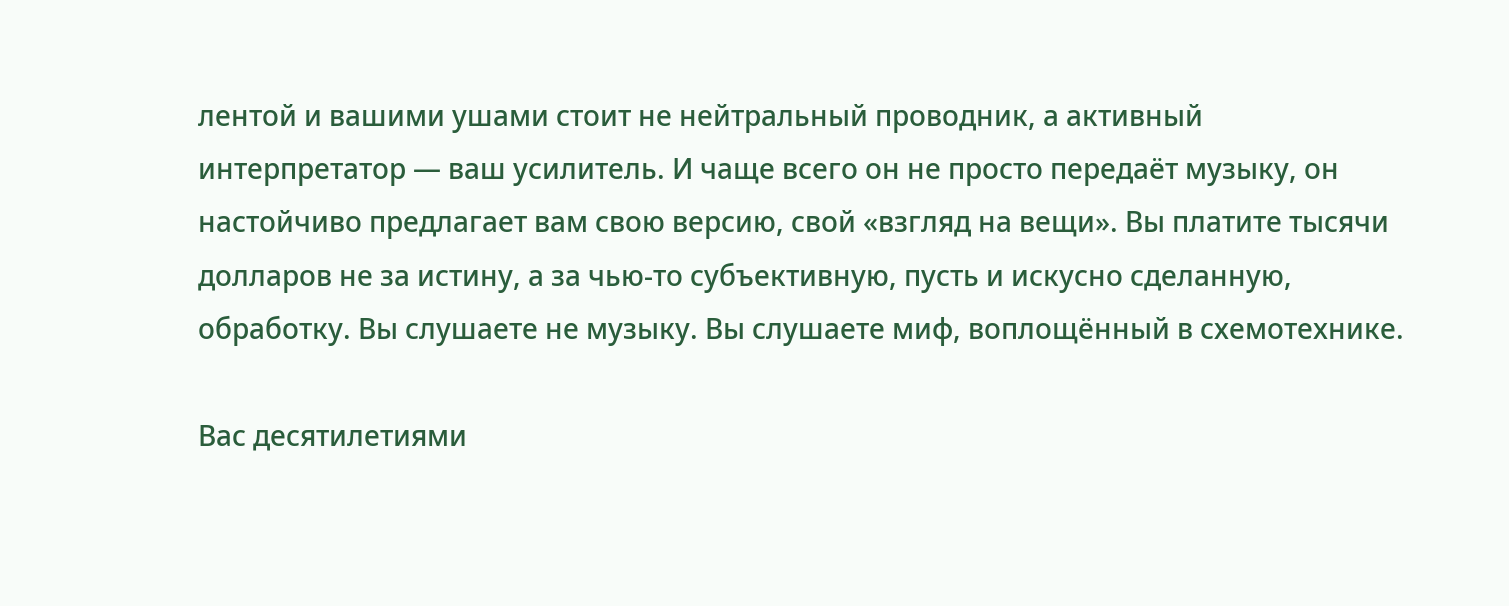лентой и вашими ушами стоит не нейтральный проводник, а активный интерпретатор — ваш усилитель. И чаще всего он не просто передаёт музыку, он настойчиво предлагает вам свою версию, свой «взгляд на вещи». Вы платите тысячи долларов не за истину, а за чью-то субъективную, пусть и искусно сделанную, обработку. Вы слушаете не музыку. Вы слушаете миф, воплощённый в схемотехнике.

Вас десятилетиями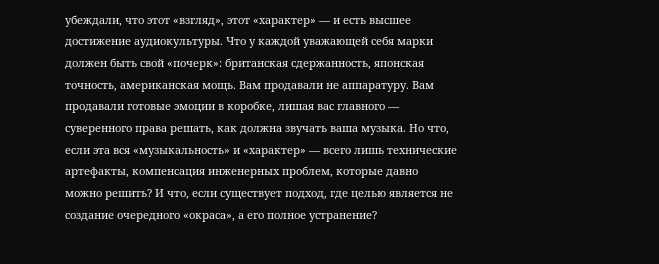убеждали, что этот «взгляд», этот «характер» — и есть высшее достижение аудиокультуры. Что у каждой уважающей себя марки должен быть свой «почерк»: британская сдержанность, японская точность, американская мощь. Вам продавали не аппаратуру. Вам продавали готовые эмоции в коробке, лишая вас главного — суверенного права решать, как должна звучать ваша музыка. Но что, если эта вся «музыкальность» и «характер» — всего лишь технические артефакты, компенсация инженерных проблем, которые давно можно решить? И что, если существует подход, где целью является не создание очередного «окраса», а его полное устранение?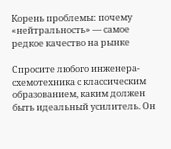Корень проблемы: почему «нейтральность» — самое редкое качество на рынке

Спросите любого инженера-схемотехника с классическим образованием, каким должен быть идеальный усилитель. Он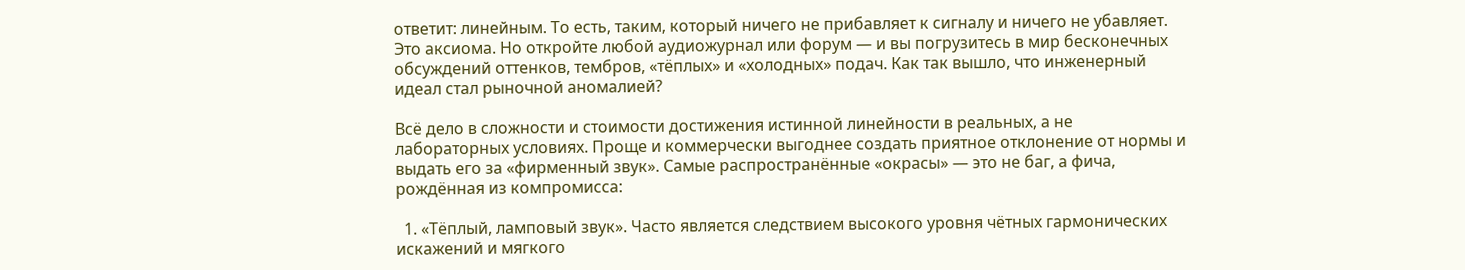ответит: линейным. То есть, таким, который ничего не прибавляет к сигналу и ничего не убавляет. Это аксиома. Но откройте любой аудиожурнал или форум — и вы погрузитесь в мир бесконечных обсуждений оттенков, тембров, «тёплых» и «холодных» подач. Как так вышло, что инженерный идеал стал рыночной аномалией?

Всё дело в сложности и стоимости достижения истинной линейности в реальных, а не лабораторных условиях. Проще и коммерчески выгоднее создать приятное отклонение от нормы и выдать его за «фирменный звук». Самые распространённые «окрасы» — это не баг, а фича, рождённая из компромисса:

  1. «Тёплый, ламповый звук». Часто является следствием высокого уровня чётных гармонических искажений и мягкого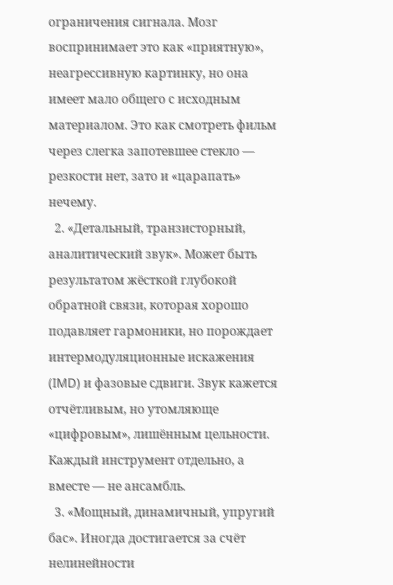ограничения сигнала. Мозг воспринимает это как «приятную», неагрессивную картинку, но она имеет мало общего с исходным материалом. Это как смотреть фильм через слегка запотевшее стекло — резкости нет, зато и «царапать» нечему.
  2. «Детальный, транзисторный, аналитический звук». Может быть результатом жёсткой глубокой обратной связи, которая хорошо подавляет гармоники, но порождает интермодуляционные искажения (IMD) и фазовые сдвиги. Звук кажется отчётливым, но утомляюще «цифровым», лишённым цельности. Каждый инструмент отдельно, а вместе — не ансамбль.
  3. «Мощный, динамичный, упругий бас». Иногда достигается за счёт нелинейности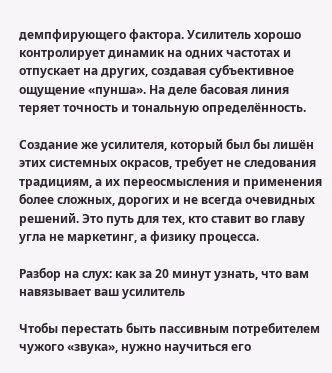демпфирующего фактора. Усилитель хорошо контролирует динамик на одних частотах и отпускает на других, создавая субъективное ощущение «пунша». На деле басовая линия теряет точность и тональную определённость.

Создание же усилителя, который был бы лишён этих системных окрасов, требует не следования традициям, а их переосмысления и применения более сложных, дорогих и не всегда очевидных решений. Это путь для тех, кто ставит во главу угла не маркетинг, а физику процесса.

Разбор на слух: как за 20 минут узнать, что вам навязывает ваш усилитель

Чтобы перестать быть пассивным потребителем чужого «звука», нужно научиться его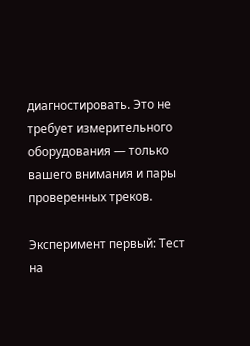диагностировать. Это не требует измерительного оборудования — только вашего внимания и пары проверенных треков.

Эксперимент первый: Тест на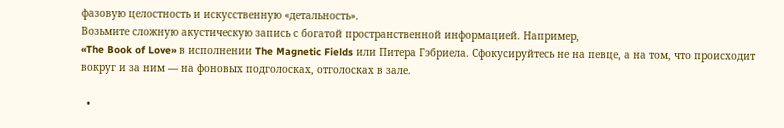фазовую целостность и искусственную «детальность».
Возьмите сложную акустическую запись с богатой пространственной информацией. Например,
«The Book of Love» в исполнении The Magnetic Fields или Питера Гэбриела. Сфокусируйтесь не на певце, а на том, что происходит вокруг и за ним — на фоновых подголосках, отголосках в зале.

  •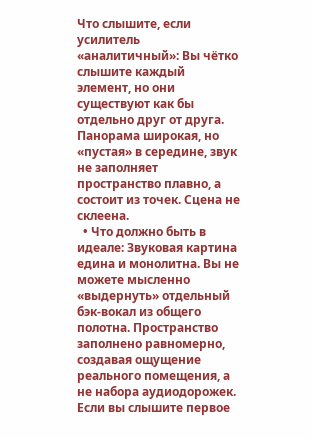Что слышите, если усилитель «аналитичный»: Вы чётко слышите каждый элемент, но они существуют как бы отдельно друг от друга. Панорама широкая, но «пустая» в середине, звук не заполняет пространство плавно, а состоит из точек. Сцена не склеена.
  • Что должно быть в идеале: Звуковая картина едина и монолитна. Вы не можете мысленно «выдернуть» отдельный бэк-вокал из общего полотна. Пространство заполнено равномерно, создавая ощущение реального помещения, а не набора аудиодорожек. Если вы слышите первое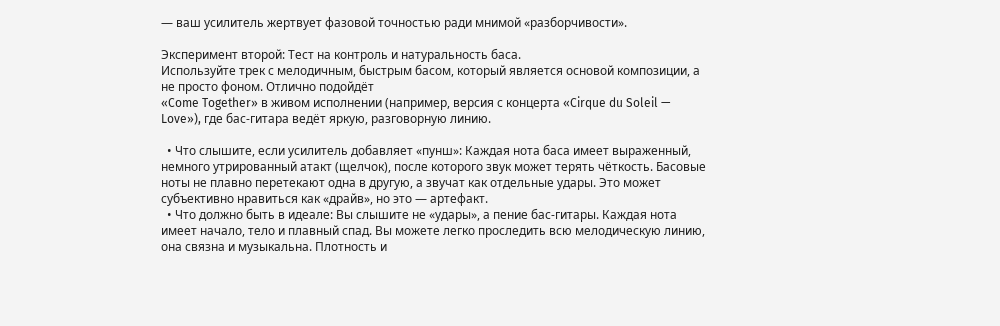— ваш усилитель жертвует фазовой точностью ради мнимой «разборчивости».

Эксперимент второй: Тест на контроль и натуральность баса.
Используйте трек с мелодичным, быстрым басом, который является основой композиции, а не просто фоном. Отлично подойдёт
«Come Together» в живом исполнении (например, версия с концерта «Cirque du Soleil — Love»), где бас-гитара ведёт яркую, разговорную линию.

  • Что слышите, если усилитель добавляет «пунш»: Каждая нота баса имеет выраженный, немного утрированный атакт (щелчок), после которого звук может терять чёткость. Басовые ноты не плавно перетекают одна в другую, а звучат как отдельные удары. Это может субъективно нравиться как «драйв», но это — артефакт.
  • Что должно быть в идеале: Вы слышите не «удары», а пение бас-гитары. Каждая нота имеет начало, тело и плавный спад. Вы можете легко проследить всю мелодическую линию, она связна и музыкальна. Плотность и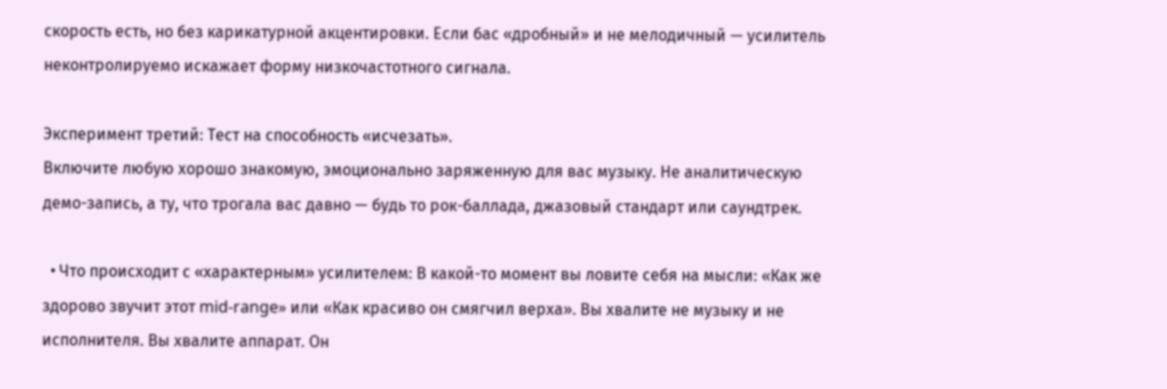скорость есть, но без карикатурной акцентировки. Если бас «дробный» и не мелодичный — усилитель неконтролируемо искажает форму низкочастотного сигнала.

Эксперимент третий: Тест на способность «исчезать».
Включите любую хорошо знакомую, эмоционально заряженную для вас музыку. Не аналитическую демо-запись, а ту, что трогала вас давно — будь то рок-баллада, джазовый стандарт или саундтрек.

  • Что происходит с «характерным» усилителем: В какой-то момент вы ловите себя на мысли: «Как же здорово звучит этот mid-range» или «Как красиво он смягчил верха». Вы хвалите не музыку и не исполнителя. Вы хвалите аппарат. Он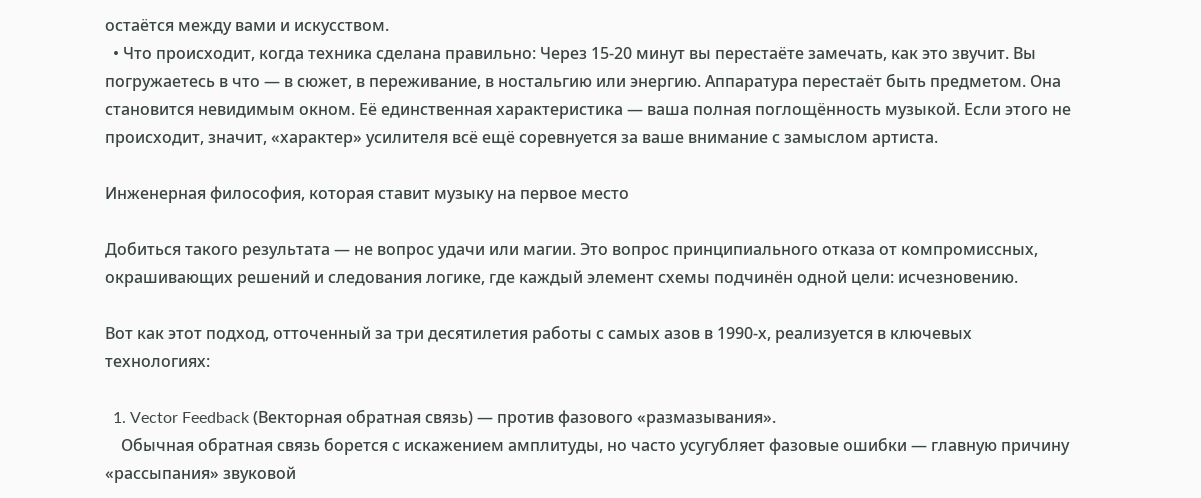остаётся между вами и искусством.
  • Что происходит, когда техника сделана правильно: Через 15-20 минут вы перестаёте замечать, как это звучит. Вы погружаетесь в что — в сюжет, в переживание, в ностальгию или энергию. Аппаратура перестаёт быть предметом. Она становится невидимым окном. Её единственная характеристика — ваша полная поглощённость музыкой. Если этого не происходит, значит, «характер» усилителя всё ещё соревнуется за ваше внимание с замыслом артиста.

Инженерная философия, которая ставит музыку на первое место

Добиться такого результата — не вопрос удачи или магии. Это вопрос принципиального отказа от компромиссных, окрашивающих решений и следования логике, где каждый элемент схемы подчинён одной цели: исчезновению.

Вот как этот подход, отточенный за три десятилетия работы с самых азов в 1990-х, реализуется в ключевых технологиях:

  1. Vector Feedback (Векторная обратная связь) — против фазового «размазывания».
    Обычная обратная связь борется с искажением амплитуды, но часто усугубляет фазовые ошибки — главную причину «рассыпания» звуковой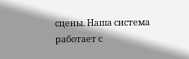сцены. Наша система работает с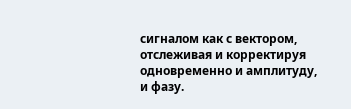сигналом как с вектором, отслеживая и корректируя одновременно и амплитуду, и фазу.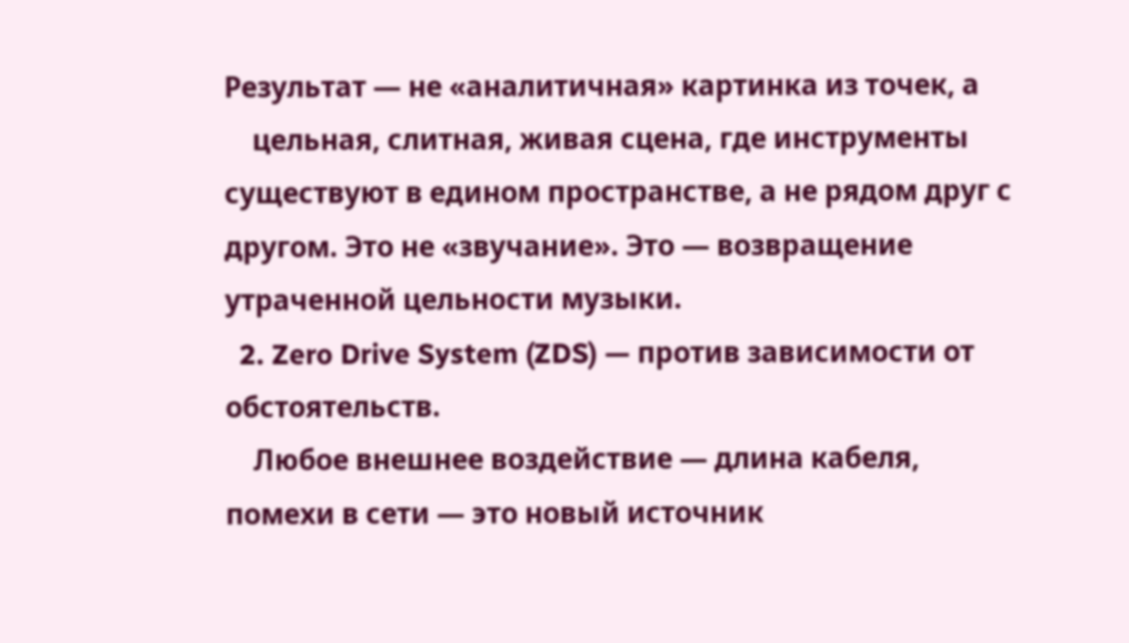Результат — не «аналитичная» картинка из точек, а
    цельная, слитная, живая сцена, где инструменты существуют в едином пространстве, а не рядом друг с другом. Это не «звучание». Это — возвращение утраченной цельности музыки.
  2. Zero Drive System (ZDS) — против зависимости от обстоятельств.
    Любое внешнее воздействие — длина кабеля, помехи в сети — это новый источник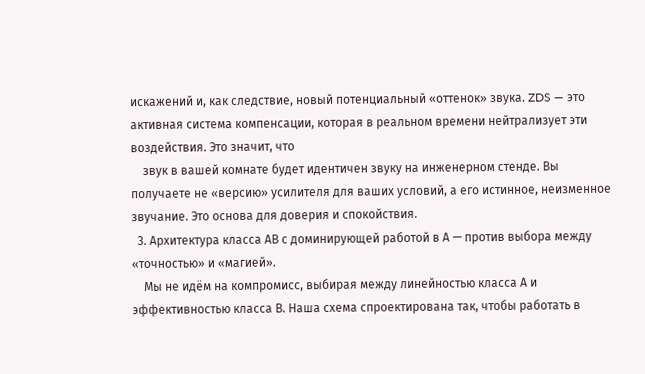искажений и, как следствие, новый потенциальный «оттенок» звука. ZDS — это активная система компенсации, которая в реальном времени нейтрализует эти воздействия. Это значит, что
    звук в вашей комнате будет идентичен звуку на инженерном стенде. Вы получаете не «версию» усилителя для ваших условий, а его истинное, неизменное звучание. Это основа для доверия и спокойствия.
  3. Архитектура класса АВ с доминирующей работой в А — против выбора между «точностью» и «магией».
    Мы не идём на компромисс, выбирая между линейностью класса А и эффективностью класса В. Наша схема спроектирована так, чтобы работать в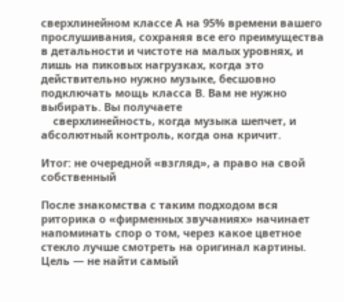сверхлинейном классе А на 95% времени вашего прослушивания, сохраняя все его преимущества в детальности и чистоте на малых уровнях, и лишь на пиковых нагрузках, когда это действительно нужно музыке, бесшовно подключать мощь класса В. Вам не нужно выбирать. Вы получаете
    сверхлинейность, когда музыка шепчет, и абсолютный контроль, когда она кричит.

Итог: не очередной «взгляд», а право на свой собственный

После знакомства с таким подходом вся риторика о «фирменных звучаниях» начинает напоминать спор о том, через какое цветное стекло лучше смотреть на оригинал картины. Цель — не найти самый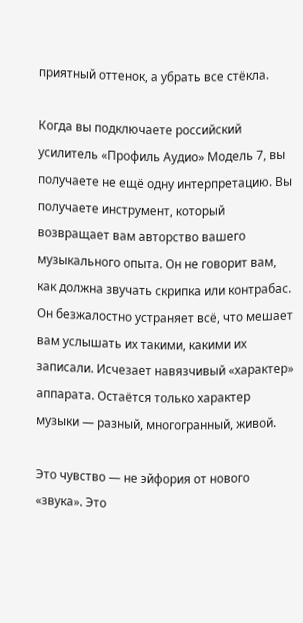приятный оттенок, а убрать все стёкла.

Когда вы подключаете российский усилитель «Профиль Аудио» Модель 7, вы получаете не ещё одну интерпретацию. Вы получаете инструмент, который возвращает вам авторство вашего музыкального опыта. Он не говорит вам, как должна звучать скрипка или контрабас. Он безжалостно устраняет всё, что мешает вам услышать их такими, какими их записали. Исчезает навязчивый «характер» аппарата. Остаётся только характер музыки — разный, многогранный, живой.

Это чувство — не эйфория от нового «звука». Это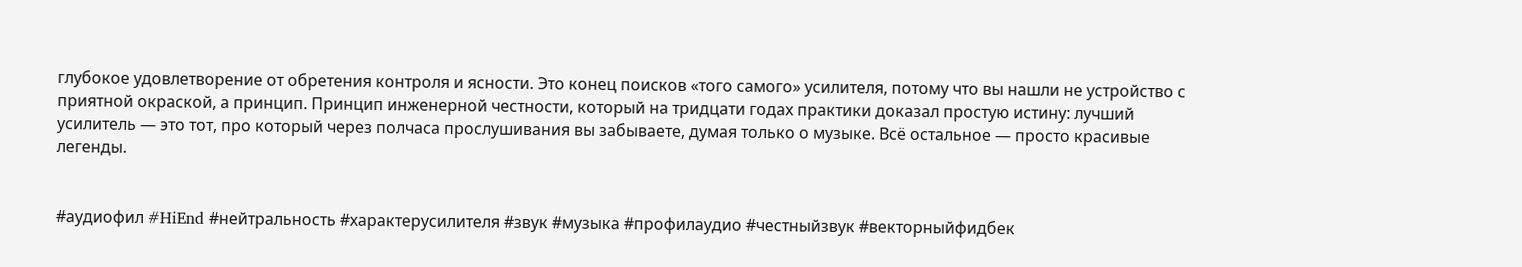глубокое удовлетворение от обретения контроля и ясности. Это конец поисков «того самого» усилителя, потому что вы нашли не устройство с приятной окраской, а принцип. Принцип инженерной честности, который на тридцати годах практики доказал простую истину: лучший усилитель — это тот, про который через полчаса прослушивания вы забываете, думая только о музыке. Всё остальное — просто красивые легенды.


#аудиофил #HiEnd #нейтральность #характерусилителя #звук #музыка #профилаудио #честныйзвук #векторныйфидбек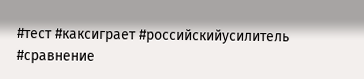#тест #каксиграет #российскийусилитель #сравнение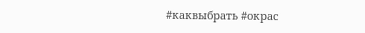#каквыбрать #окрас